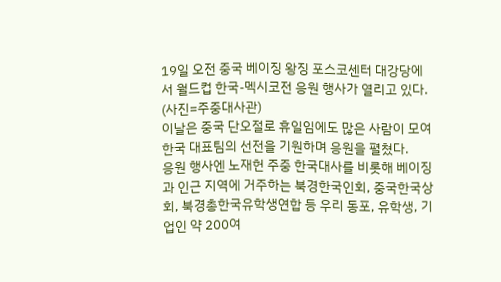19일 오전 중국 베이징 왕징 포스코센터 대강당에서 월드컵 한국-멕시코전 응원 행사가 열리고 있다. (사진=주중대사관)
이날은 중국 단오절로 휴일임에도 많은 사람이 모여 한국 대표팀의 선전을 기원하며 응원을 펼쳤다.
응원 행사엔 노재헌 주중 한국대사를 비롯해 베이징과 인근 지역에 거주하는 북경한국인회, 중국한국상회, 북경총한국유학생연합 등 우리 동포, 유학생, 기업인 약 200여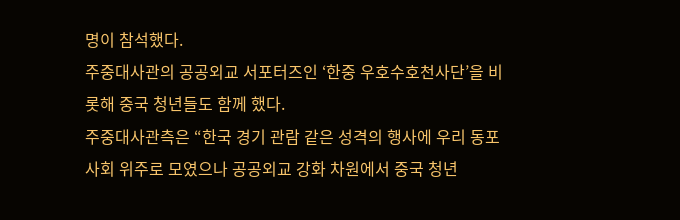명이 참석했다.
주중대사관의 공공외교 서포터즈인 ‘한중 우호수호천사단’을 비롯해 중국 청년들도 함께 했다.
주중대사관측은 “한국 경기 관람 같은 성격의 행사에 우리 동포사회 위주로 모였으나 공공외교 강화 차원에서 중국 청년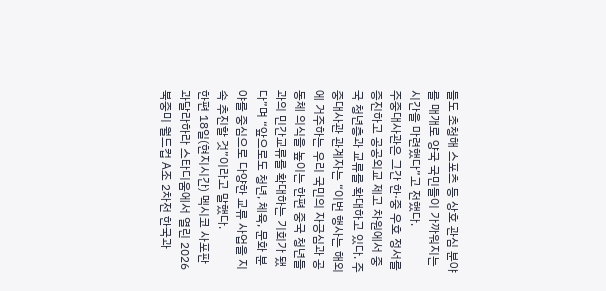들도 초청해 스포츠 등 상호 관심 분야를 매개로 양국 국민들이 가까워지는 시간을 마련했다”고 전했다.
주중대사관은 그간 한·중 우호 정서를 증진하고 공공외교 제고 차원에서 중국 청년층과 교류를 확대하고 있다. 주중대사관 관계자는 “이번 행사는 해외에 거주하는 우리 국민의 자긍심과 공동체 의식을 높이는 한편 중국 청년들과의 민간교류를 확대하는 기회가 됐다”며 “앞으로도 청년, 체육, 문화 분야를 중심으로 다양한 교류 사업을 지속 추진할 것”이라고 말했다.
한편 18일(현지시간) 멕시코 사포판 과달라하라 스타디움에서 열린 2026 북중미 월드컵 A조 2차전 한국과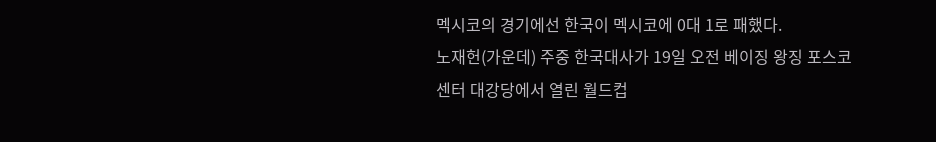멕시코의 경기에선 한국이 멕시코에 0대 1로 패했다.
노재헌(가운데) 주중 한국대사가 19일 오전 베이징 왕징 포스코센터 대강당에서 열린 월드컵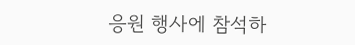응원 행사에 참석하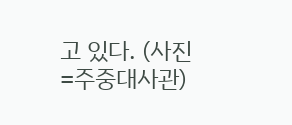고 있다. (사진=주중대사관)